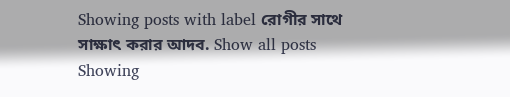Showing posts with label রোগীর সাথে সাক্ষাৎ করার আদব. Show all posts
Showing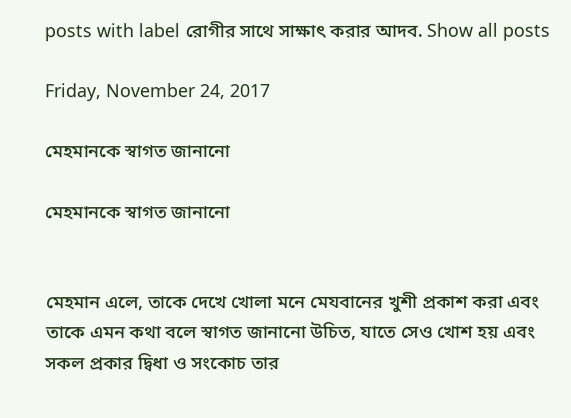posts with label রোগীর সাথে সাক্ষাৎ করার আদব. Show all posts

Friday, November 24, 2017

মেহমানকে স্বাগত জানানো

মেহমানকে স্বাগত জানানো


মেহমান এলে, তাকে দেখে খোলা মনে মেযবানের খুশী প্রকাশ করা এবং তাকে এমন কথা বলে স্বাগত জানানো উচিত, যাতে সেও খোশ হয় এবং সকল প্রকার দ্বিধা ও সংকোচ তার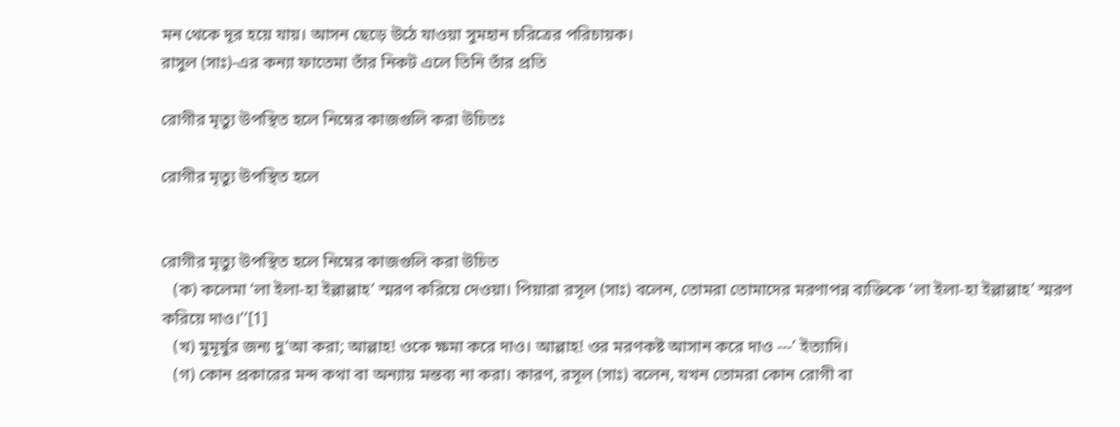মন থেকে দূর হয়ে যায়। আসন ছেড়ে উঠে যাওয়া সুমহান চরিত্রের পরিচায়ক।
রাসুল (সাঃ)-এর কন্যা ফাতেমা তাঁর নিকট এলে তিনি তাঁর প্রতি

রোগীর মৃত্যু উপস্থিত হলে নিম্নের কাজগুলি করা উচিতঃ

রোগীর মৃত্যু উপস্থিত হলে


রোগীর মৃত্যু উপস্থিত হলে নিম্নের কাজগুলি করা উচিত
   (ক) কলেমা ‘লা ইলা-হা ইল্লাল্লাহ’ স্মরণ করিয়ে দেওয়া। পিয়ারা রসূল (সাঃ) বলেন, তোমরা তোমাদের মরণাপন্ন ব্যক্তিকে ‘লা ইলা-হা ইল্লাল্লাহ’ স্মরণ করিয়ে দাও।’’[1]
   (খ) মুমূর্ষুর জন্য দু‘আ করা; আল্লাহ! ওকে ক্ষমা করে দাও। আল্লাহ! ওর মরণকষ্ট আসান করে দাও ---’ ইত্যাদি।
   (গ) কোন প্রকারের মন্দ কথা বা অন্যায় মন্তব্য না করা। কারণ, রসূল (সাঃ) বলেন, যখন তোমরা কোন রোগী বা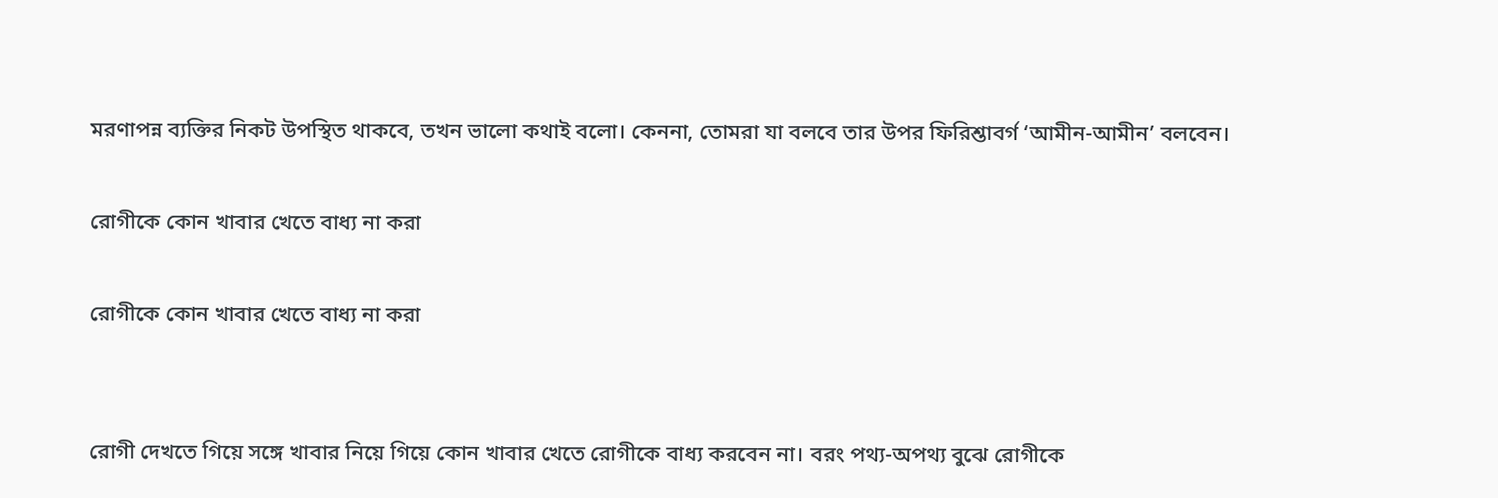মরণাপন্ন ব্যক্তির নিকট উপস্থিত থাকবে, তখন ভালো কথাই বলো। কেননা, তোমরা যা বলবে তার উপর ফিরিশ্তাবর্গ ‘আমীন-আমীন’ বলবেন।

রোগীকে কোন খাবার খেতে বাধ্য না করা

রোগীকে কোন খাবার খেতে বাধ্য না করা


রোগী দেখতে গিয়ে সঙ্গে খাবার নিয়ে গিয়ে কোন খাবার খেতে রোগীকে বাধ্য করবেন না। বরং পথ্য-অপথ্য বুঝে রোগীকে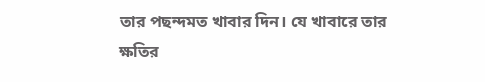তার পছন্দমত খাবার দিন। যে খাবারে তার ক্ষতির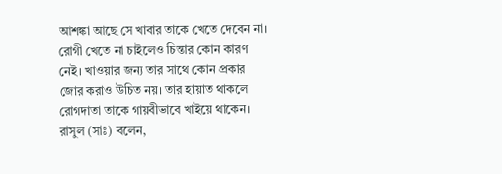আশঙ্কা আছে সে খাবার তাকে খেতে দেবেন না। রোগী খেতে না চাইলেও চিন্তার কোন কারণ নেই। খাওয়ার জন্য তার সাথে কোন প্রকার জোর করাও উচিত নয়। তার হায়াত থাকলে রোগদাতা তাকে গায়বীভাবে খাইয়ে থাকেন।
রাসুল (সাঃ) বলেন,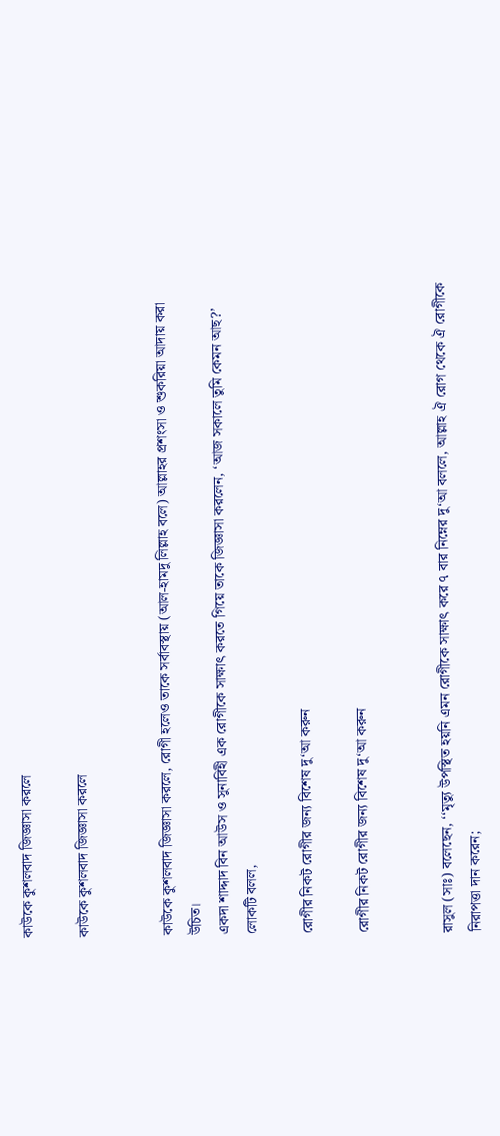কাউকে কুশলবাদ জিজ্ঞাসা করলে

কাউকে কুশলবাদ জিজ্ঞাসা করলে


কাউকে কুশলবাদ জিজ্ঞাসা করলে, রোগী হলেও তাকে সর্বাবস্থায় (আল-হামদু লিল্লাহ বলে) আল্লাহর প্রশংসা ও শুকরিয়া আদায় করা উচিত।
একদা শাদ্দাদ বিন আউস ও সুনাবিহী এক রোগীকে সাক্ষাৎ করতে গিয়ে তাকে জিজ্ঞাসা করলেন, ‘আজ সকালে তুমি কেমন আছ?’ লোকটি বলল,

রোগীর নিকট রোগীর জন্য বিশেষ দু‘আ করুন

রোগীর নিকট রোগীর জন্য বিশেষ দু‘আ করুন


রাসুল (সাঃ) বলেছেন, ‘‘মৃত্যু উপস্থিত হয়নি এমন রোগীকে সাক্ষাৎ করে ৭ বার নিম্নের দু‘আ বললে, আল্লাহ ঐ রোগ থেকে ঐ রোগীকে নিরাপত্তা দান করেন;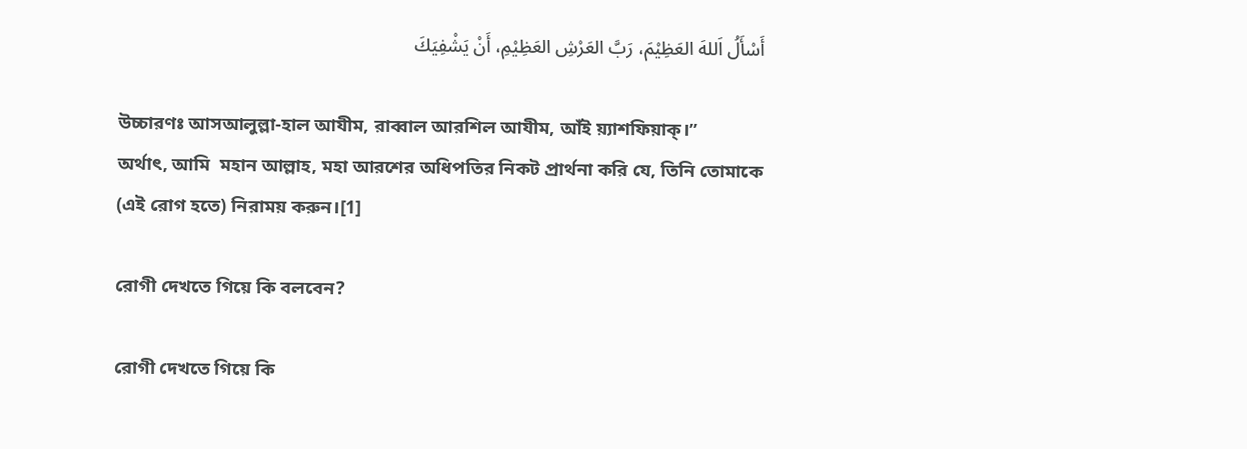أَسْأَلُ اَللهَ العَظِيْمَ، رَبَّ العَرْشِ العَظِيْمِ، أَنْ يَشْفِيَكَ

উচ্চারণঃ আসআলুল্লা-হাল আযীম, রাব্বাল আরশিল আযীম, আঁই য়্যাশফিয়াক্।’’
অর্থাৎ, আমি  মহান আল্লাহ, মহা আরশের অধিপতির নিকট প্রার্থনা করি যে, তিনি তোমাকে (এই রোগ হতে) নিরাময় করুন।[1]

রোগী দেখতে গিয়ে কি বলবেন?

রোগী দেখতে গিয়ে কি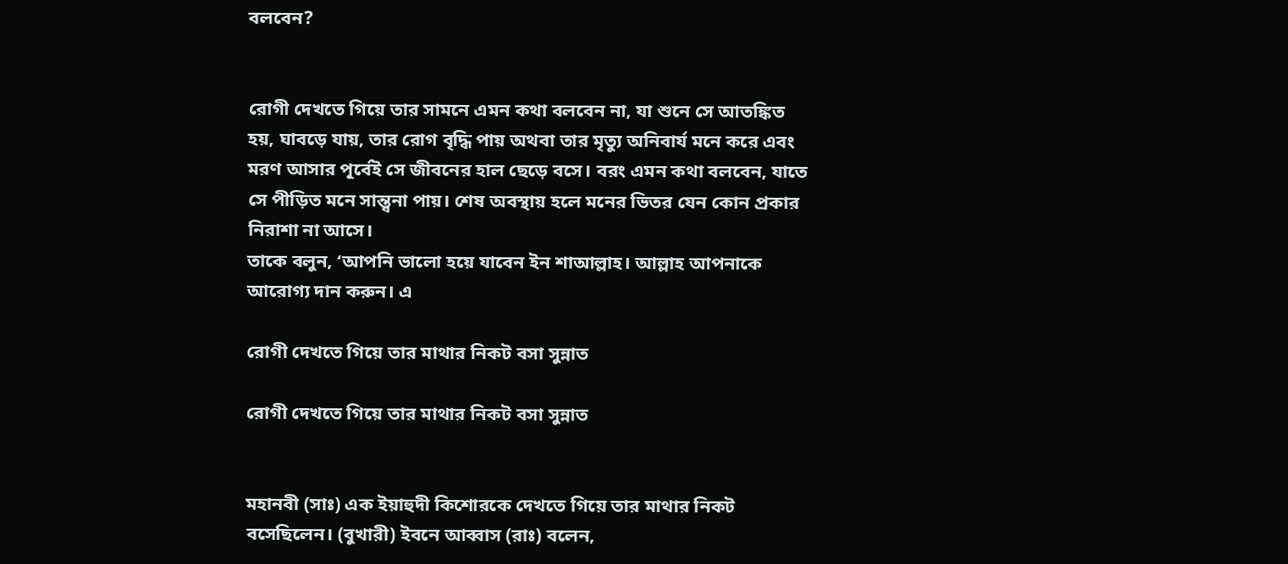বলবেন?


রোগী দেখতে গিয়ে তার সামনে এমন কথা বলবেন না, যা শুনে সে আতঙ্কিত হয়, ঘাবড়ে যায়, তার রোগ বৃদ্ধি পায় অথবা তার মৃত্যু অনিবার্য মনে করে এবং মরণ আসার পূর্বেই সে জীবনের হাল ছেড়ে বসে। বরং এমন কথা বলবেন, যাতে সে পীড়িত মনে সান্ত্বনা পায়। শেষ অবস্থায় হলে মনের ভিতর যেন কোন প্রকার নিরাশা না আসে।
তাকে বলুন, ‘আপনি ভালো হয়ে যাবেন ইন শাআল্লাহ। আল্লাহ আপনাকে আরোগ্য দান করুন। এ

রোগী দেখতে গিয়ে তার মাথার নিকট বসা সুন্নাত

রোগী দেখতে গিয়ে তার মাথার নিকট বসা সুন্নাত


মহানবী (সাঃ) এক ইয়াহুদী কিশোরকে দেখতে গিয়ে তার মাথার নিকট বসেছিলেন। (বুখারী) ইবনে আব্বাস (রাঃ) বলেন,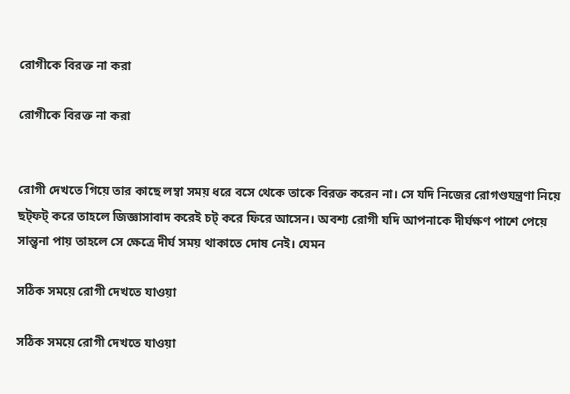রোগীকে বিরক্ত না করা

রোগীকে বিরক্ত না করা


রোগী দেখতে গিয়ে তার কাছে লম্বা সময় ধরে বসে থেকে তাকে বিরক্ত করেন না। সে যদি নিজের রোগণ্ডযন্ত্রণা নিয়ে ছট্ফট্ করে তাহলে জিজ্ঞাসাবাদ করেই চট্ করে ফিরে আসেন। অবশ্য রোগী যদি আপনাকে দীর্ঘক্ষণ পাশে পেয়ে সান্ত্বনা পায় তাহলে সে ক্ষেত্রে দীর্ঘ সময় থাকাতে দোষ নেই। যেমন

সঠিক সময়ে রোগী দেখতে যাওয়া

সঠিক সময়ে রোগী দেখতে যাওয়া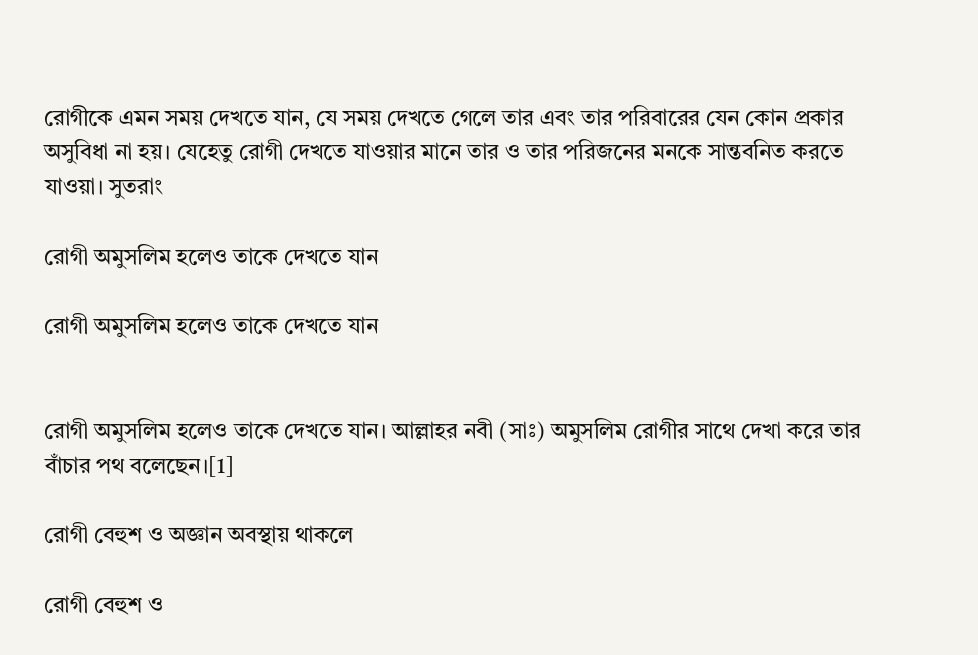রোগীকে এমন সময় দেখতে যান, যে সময় দেখতে গেলে তার এবং তার পরিবারের যেন কোন প্রকার অসুবিধা না হয়। যেহেতু রোগী দেখতে যাওয়ার মানে তার ও তার পরিজনের মনকে সান্তবনিত করতে যাওয়া। সুতরাং

রোগী অমুসলিম হলেও তাকে দেখতে যান

রোগী অমুসলিম হলেও তাকে দেখতে যান


রোগী অমুসলিম হলেও তাকে দেখতে যান। আল্লাহর নবী (সাঃ) অমুসলিম রোগীর সাথে দেখা করে তার বাঁচার পথ বলেছেন।[1]

রোগী বেহুশ ও অজ্ঞান অবস্থায় থাকলে

রোগী বেহুশ ও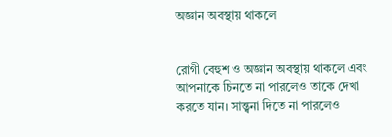অজ্ঞান অবস্থায় থাকলে


রোগী বেহুশ ও অজ্ঞান অবস্থায় থাকলে এবং আপনাকে চিনতে না পারলেও তাকে দেখা করতে যান। সান্ত্বনা দিতে না পারলেও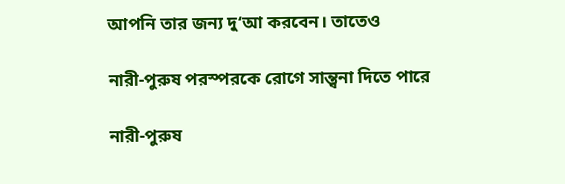আপনি তার জন্য দু‘আ করবেন। তাতেও

নারী-পুরুষ পরস্পরকে রোগে সান্ত্বনা দিতে পারে

নারী-পুরুষ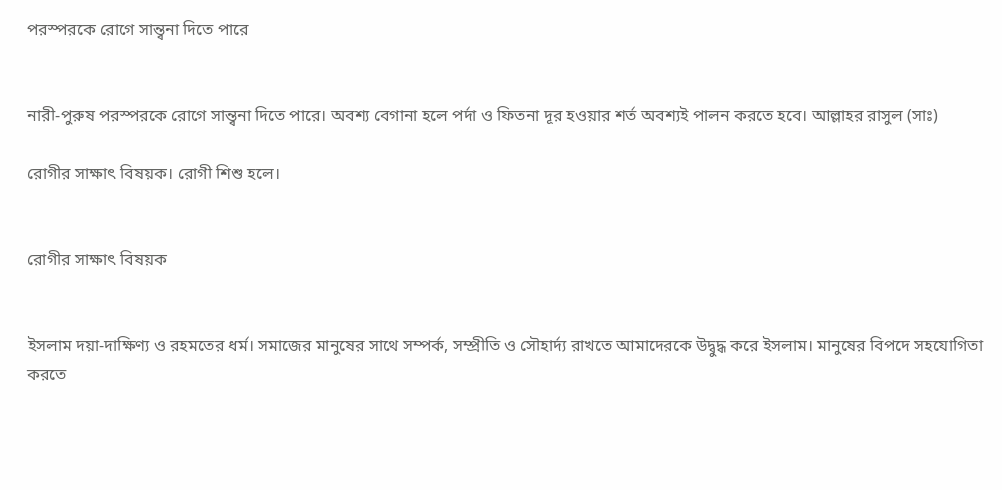পরস্পরকে রোগে সান্ত্বনা দিতে পারে


নারী-পুরুষ পরস্পরকে রোগে সান্ত্বনা দিতে পারে। অবশ্য বেগানা হলে পর্দা ও ফিতনা দূর হওয়ার শর্ত অবশ্যই পালন করতে হবে। আল্লাহর রাসুল (সাঃ)

রোগীর সাক্ষাৎ বিষয়ক। রোগী শিশু হলে।


রোগীর সাক্ষাৎ বিষয়ক


ইসলাম দয়া-দাক্ষিণ্য ও রহমতের ধর্ম। সমাজের মানুষের সাথে সম্পর্ক, সম্প্রীতি ও সৌহার্দ্য রাখতে আমাদেরকে উদ্বুদ্ধ করে ইসলাম। মানুষের বিপদে সহযোগিতা করতে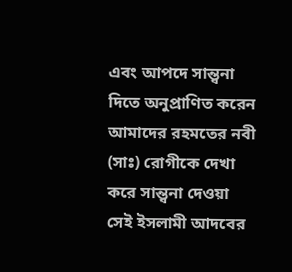এবং আপদে সান্ত্বনা দিতে অনুপ্রাণিত করেন আমাদের রহমতের নবী (সাঃ) রোগীকে দেখা করে সান্ত্বনা দেওয়া সেই ইসলামী আদবের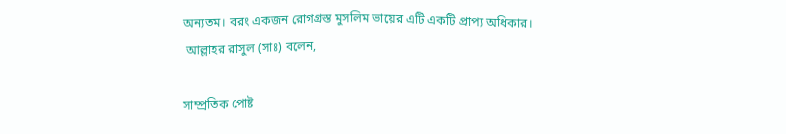অন্যতম। বরং একজন রোগগ্রস্ত মুসলিম ভায়ের এটি একটি প্রাপ্য অধিকার।
 আল্লাহর রাসুল (সাঃ) বলেন,

সাম্প্রতিক পোষ্ট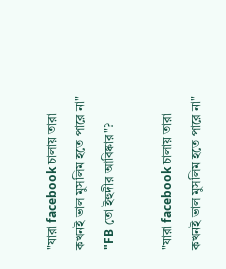"যারা facebook চালায় তারা কখনই ভাল মুসলিম হতে পারে না" "FB তো ইহুদীর আবিষ্কার"?

"যারা facebook চালায় তারা কখনই ভাল মুসলিম হতে পারে না"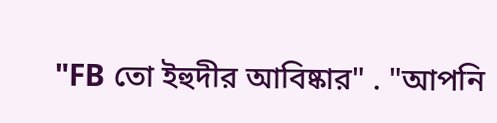"FB তো ইহুদীর আবিষ্কার" . "আপনি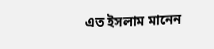এত ইসলাম মানেন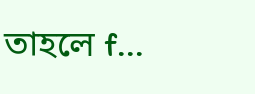তাহলে f...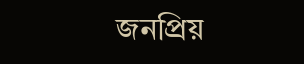জনপ্রিয়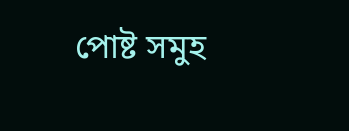পোষ্ট সমুহ